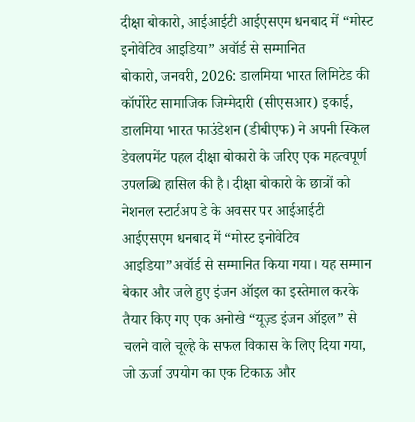दीक्षा बोकारो, आईआईटी आईएसएम धनबाद में “मोस्ट इनोवेटिव आइडिया” अवॉर्ड से सम्मानित
बोकारो, जनवरी, 2026: डालमिया भारत लिमिटेड की कॉर्पोरेट सामाजिक जिम्मेदारी (सीएसआर) इकाई, डालमिया भारत फाउंडेशन (डीबीएफ) ने अपनी स्किल डेवलपमेंट पहल दीक्षा बोकारो के जरिए एक महत्वपूर्ण उपलब्धि हासिल की है। दीक्षा बोकारो के छात्रों को नेशनल स्टार्टअप डे के अवसर पर आईआईटी आईएसएम धनबाद में “मोस्ट इनोवेटिव आइडिया”अवॉर्ड से सम्मानित किया गया। यह सम्मान बेकार और जले हुए इंजन ऑइल का इस्तेमाल करके तैयार किए गए एक अनोखे “यूज़्ड इंजन ऑइल” से चलने वाले चूल्हे के सफल विकास के लिए दिया गया, जो ऊर्जा उपयोग का एक टिकाऊ और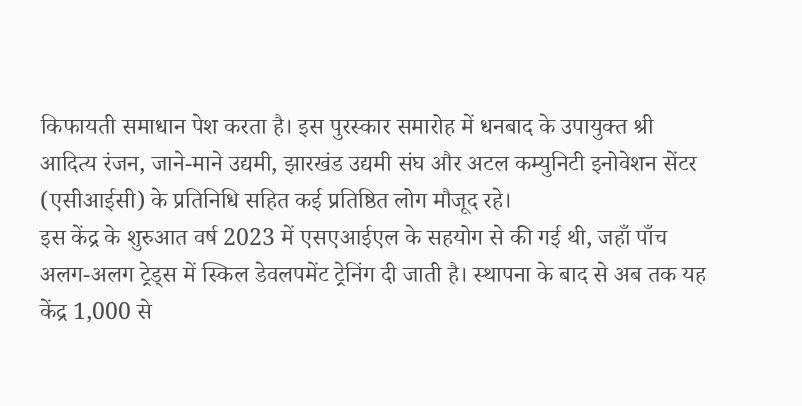किफायती समाधान पेश करता है। इस पुरस्कार समारोह में धनबाद के उपायुक्त श्री आदित्य रंजन, जाने-माने उद्यमी, झारखंड उद्यमी संघ और अटल कम्युनिटी इनोवेशन सेंटर (एसीआईसी) के प्रतिनिधि सहित कई प्रतिष्ठित लोग मौजूद रहे।
इस केंद्र के शुरुआत वर्ष 2023 में एसएआईएल के सहयोग से की गई थी, जहाँ पाँच अलग-अलग ट्रेड्स में स्किल डेवलपमेंट ट्रेनिंग दी जाती है। स्थापना के बाद से अब तक यह केंद्र 1,000 से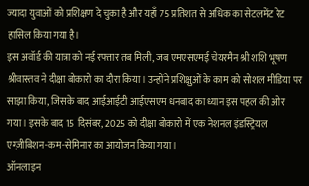ज्यादा युवाओं को प्रशिक्षण दे चुका है और यहाँ 75 प्रतिशत से अधिक का सेटलमेंट रेट हासिल किया गया है।
इस अवॉर्ड की यात्रा को नई रफ्तार तब मिली, जब एमएसएमई चेयरमैन श्री शशि भूषण श्रीवास्तव ने दीक्षा बोकारो का दौरा किया। उन्होंने प्रशिक्षुओं के काम को सोशल मीडिया पर साझा किया, जिसके बाद आईआईटी आईएसएम धनबाद का ध्यान इस पहल की ओर गया। इसके बाद 15 दिसंबर, 2025 को दीक्षा बोकारो में एक नेशनल इंडस्ट्रियल एग्ज़ीबिशन-कम-सेमिनार का आयोजन किया गया।
ऑनलाइन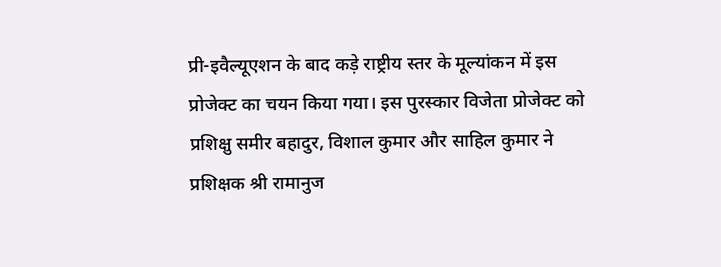प्री-इवैल्यूएशन के बाद कड़े राष्ट्रीय स्तर के मूल्यांकन में इस प्रोजेक्ट का चयन किया गया। इस पुरस्कार विजेता प्रोजेक्ट को प्रशिक्षु समीर बहादुर, विशाल कुमार और साहिल कुमार ने प्रशिक्षक श्री रामानुज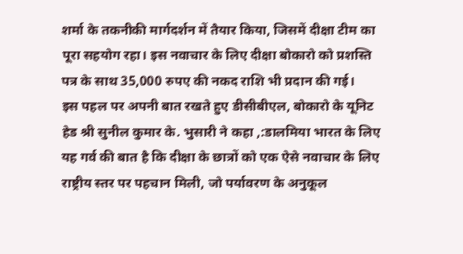शर्मा के तकनीकी मार्गदर्शन में तैयार किया, जिसमें दीक्षा टीम का पूरा सहयोग रहा। इस नवाचार के लिए दीक्षा बोकारो को प्रशस्ति पत्र के साथ 35,000 रुपए की नकद राशि भी प्रदान की गई।
इस पहल पर अपनी बात रखते हुए डीसीबीएल, बोकारो के यूनिट हेड श्री सुनील कुमार के. भुसारी ने कहा ,:डालमिया भारत के लिए यह गर्व की बात है कि दीक्षा के छात्रों को एक ऐसे नवाचार के लिए राष्ट्रीय स्तर पर पहचान मिली, जो पर्यावरण के अनुकूल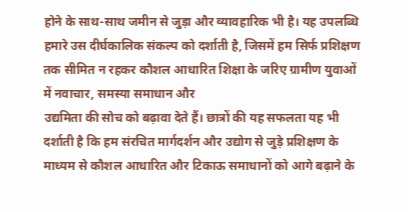होने के साथ-साथ जमीन से जुड़ा और व्यावहारिक भी है। यह उपलब्धि हमारे उस दीर्घकालिक संकल्प को दर्शाती है, जिसमें हम सिर्फ प्रशिक्षण तक सीमित न रहकर कौशल आधारित शिक्षा के जरिए ग्रामीण युवाओं में नवाचार, समस्या समाधान और
उद्यमिता की सोच को बढ़ावा देते हैं। छात्रों की यह सफलता यह भी दर्शाती है कि हम संरचित मार्गदर्शन और उद्योग से जुड़े प्रशिक्षण के माध्यम से कौशल आधारित और टिकाऊ समाधानों को आगे बढ़ाने के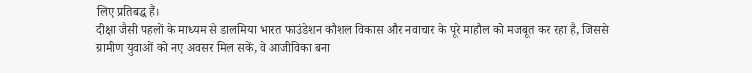लिए प्रतिबद्ध हैं।
दीक्षा जैसी पहलों के माध्यम से डालमिया भारत फाउंडेशन कौशल विकास और नवाचार के पूरे माहौल को मजबूत कर रहा है, जिससे ग्रामीण युवाओं को नए अवसर मिल सकें, वे आजीविका बना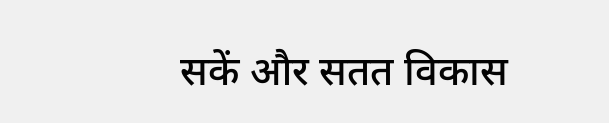सकें और सतत विकास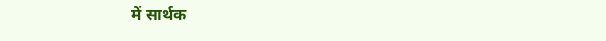में सार्थक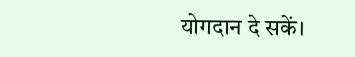योगदान दे सकें।